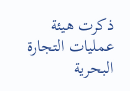ذكرت هيئة عمليات التجارة البحرية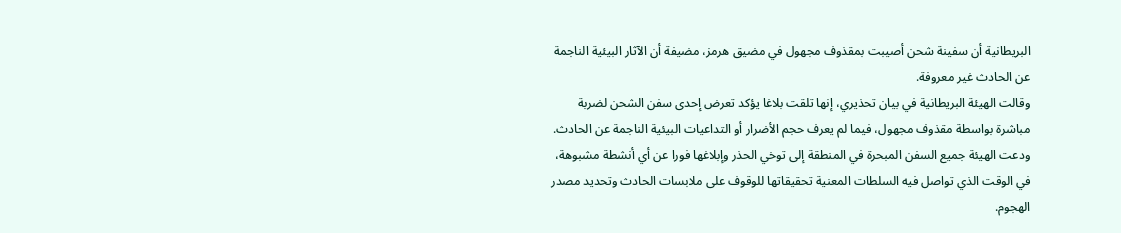البريطانية أن سفينة شحن أصيبت بمقذوف مجهول في مضيق هرمز، مضيفة أن الآثار البيئية الناجمة عن الحادث غير معروفة.
وقالت الهيئة البريطانية في بيان تحذيري، إنها تلقت بلاغا يؤكد تعرض إحدى سفن الشحن لضربة مباشرة بواسطة مقذوف مجهول، فيما لم يعرف حجم الأضرار أو التداعيات البيئية الناجمة عن الحادث.
ودعت الهيئة جميع السفن المبحرة في المنطقة إلى توخي الحذر وإبلاغها فورا عن أي أنشطة مشبوهة، في الوقت الذي تواصل فيه السلطات المعنية تحقيقاتها للوقوف على ملابسات الحادث وتحديد مصدر الهجوم.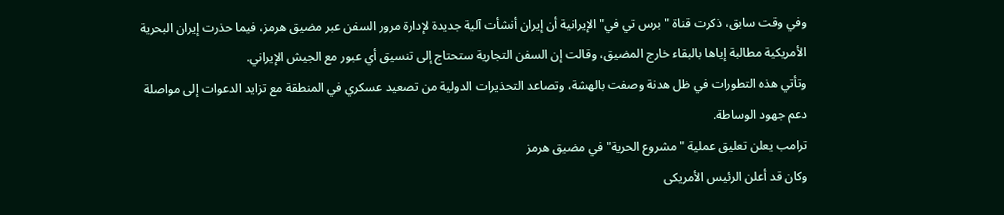وفي وقت سابق، ذكرت قناة "برس تي في" الإيرانية أن إيران أنشأت آلية جديدة لإدارة مرور السفن عبر مضيق هرمز، فيما حذرت إيران البحرية الأمريكية مطالبة إياها بالبقاء خارج المضيق، وقالت إن السفن التجارية ستحتاج إلى تنسيق أي عبور مع الجيش الإيراني.
وتأتي هذه التطورات في ظل هدنة وصفت بالهشة، وتصاعد التحذيرات الدولية من تصعيد عسكري في المنطقة مع تزايد الدعوات إلى مواصلة دعم جهود الوساطة.
ترامب يعلن تعليق عملية "مشروع الحرية" في مضيق هرمز
وكان قد أعلن الرئيس الأمريكى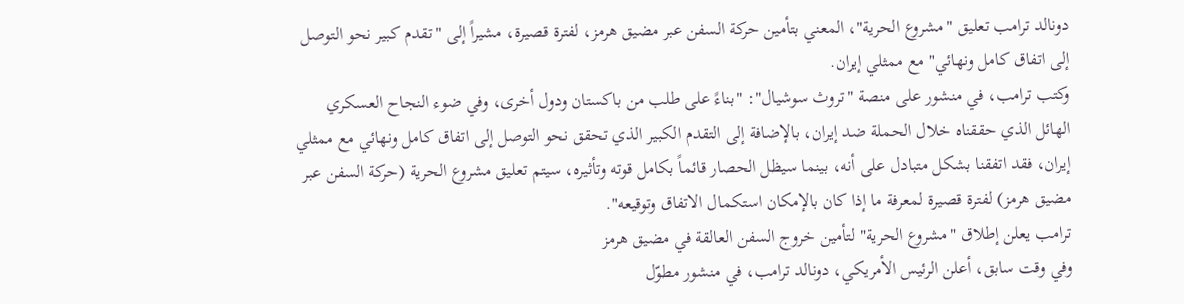دونالد ترامب تعليق "مشروع الحرية"، المعني بتأمين حركة السفن عبر مضيق هرمز، لفترة قصيرة، مشيراً إلى "تقدم كبير نحو التوصل إلى اتفاق كامل ونهائي" مع ممثلي إيران.
وكتب ترامب، في منشور على منصة "تروث سوشيال": "بناءً على طلب من باكستان ودول أخرى، وفي ضوء النجاح العسكري الهائل الذي حققناه خلال الحملة ضد إيران، بالإضافة إلى التقدم الكبير الذي تحقق نحو التوصل إلى اتفاق كامل ونهائي مع ممثلي إيران، فقد اتفقنا بشكل متبادل على أنه، بينما سيظل الحصار قائماً بكامل قوته وتأثيره، سيتم تعليق مشروع الحرية (حركة السفن عبر مضيق هرمز) لفترة قصيرة لمعرفة ما إذا كان بالإمكان استكمال الاتفاق وتوقيعه".
ترامب يعلن إطلاق "مشروع الحرية" لتأمين خروج السفن العالقة في مضيق هرمز
وفي وقت سابق، أعلن الرئيس الأمريكي، دونالد ترامب، في منشور مطوّل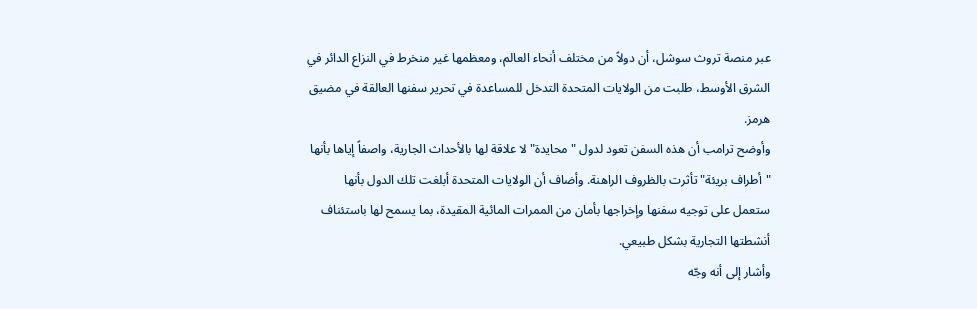عبر منصة تروث سوشل، أن دولاً من مختلف أنحاء العالم، ومعظمها غير منخرط في النزاع الدائر في الشرق الأوسط، طلبت من الولايات المتحدة التدخل للمساعدة في تحرير سفنها العالقة في مضيق هرمز.
وأوضح ترامب أن هذه السفن تعود لدول "محايدة" لا علاقة لها بالأحداث الجارية، واصفاً إياها بأنها "أطراف بريئة" تأثرت بالظروف الراهنة. وأضاف أن الولايات المتحدة أبلغت تلك الدول بأنها ستعمل على توجيه سفنها وإخراجها بأمان من الممرات المائية المقيدة، بما يسمح لها باستئناف أنشطتها التجارية بشكل طبيعي.
وأشار إلى أنه وجّه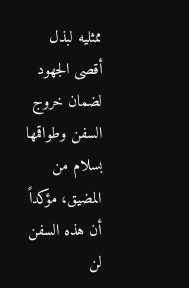ممثليه لبذل أقصى الجهود لضمان خروج السفن وطواقمها بسلام من المضيق، مؤكداً أن هذه السفن لن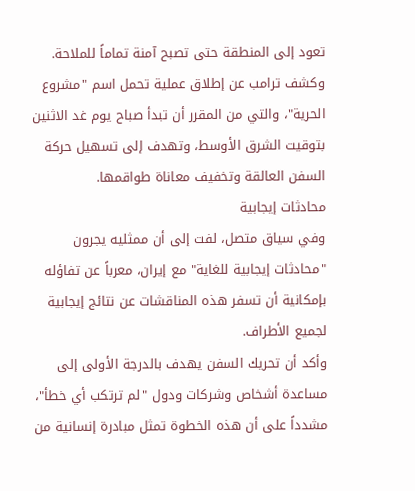تعود إلى المنطقة حتى تصبح آمنة تماماً للملاحة.
وكشف ترامب عن إطلاق عملية تحمل اسم "مشروع الحرية"، والتي من المقرر أن تبدأ صباح يوم غد الاثنين بتوقيت الشرق الأوسط، وتهدف إلى تسهيل حركة السفن العالقة وتخفيف معاناة طواقمها.
محادثات إيجابية
وفي سياق متصل، لفت إلى أن ممثليه يجرون "محادثات إيجابية للغاية" مع إيران، معرباً عن تفاؤله بإمكانية أن تسفر هذه المناقشات عن نتائج إيجابية لجميع الأطراف.
وأكد أن تحريك السفن يهدف بالدرجة الأولى إلى مساعدة أشخاص وشركات ودول "لم ترتكب أي خطأ"، مشدداً على أن هذه الخطوة تمثل مبادرة إنسانية من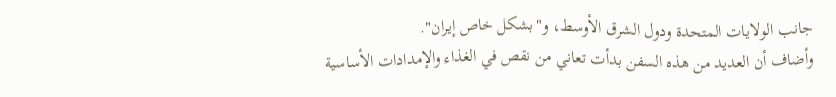جانب الولايات المتحدة ودول الشرق الأوسط، و"بشكل خاص إيران".
وأضاف أن العديد من هذه السفن بدأت تعاني من نقص في الغذاء والإمدادات الأساسية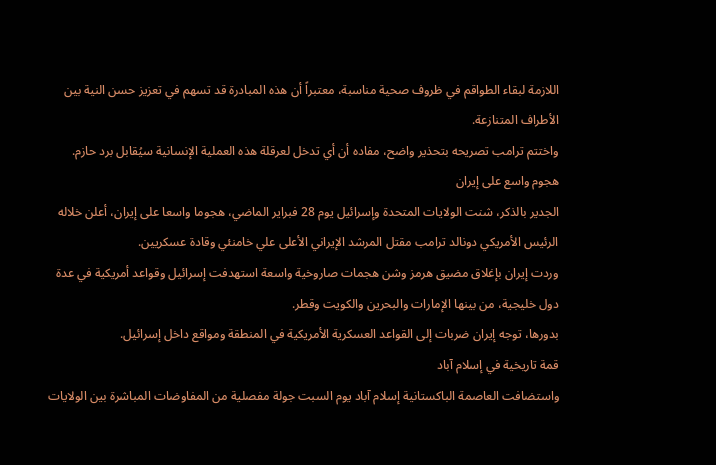اللازمة لبقاء الطواقم في ظروف صحية مناسبة، معتبراً أن هذه المبادرة قد تسهم في تعزيز حسن النية بين الأطراف المتنازعة.
واختتم ترامب تصريحه بتحذير واضح، مفاده أن أي تدخل لعرقلة هذه العملية الإنسانية سيُقابل برد حازم.
هجوم واسع على إيران
الجدير بالذكر، شنت الولايات المتحدة وإسرائيل يوم 28 فبراير الماضي، هجوما واسعا على إيران، أعلن خلاله الرئيس الأمريكي دونالد ترامب مقتل المرشد الإيراني الأعلى علي خامنئي وقادة عسكريين.
وردت إيران بإغلاق مضيق هرمز وشن هجمات صاروخية واسعة استهدفت إسرائيل وقواعد أمريكية في عدة دول خليجية، من بينها الإمارات والبحرين والكويت وقطر.
بدورها، توجه إيران ضربات إلى القواعد العسكرية الأمريكية في المنطقة ومواقع داخل إسرائيل.
قمة تاريخية في إسلام آباد
واستضافت العاصمة الباكستانية إسلام آباد يوم السبت جولة مفصلية من المفاوضات المباشرة بين الولايات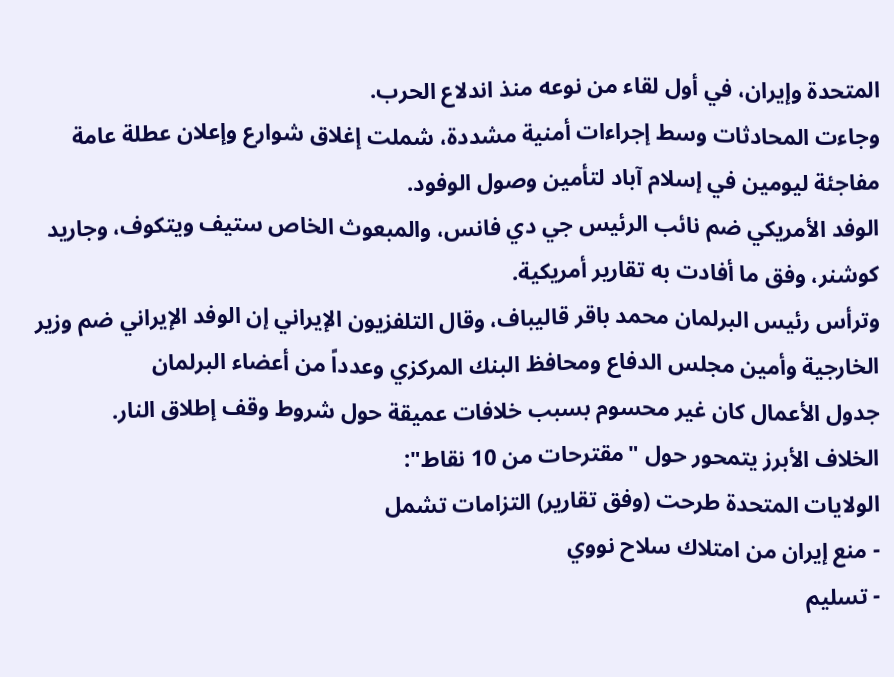المتحدة وإيران، في أول لقاء من نوعه منذ اندلاع الحرب.
وجاءت المحادثات وسط إجراءات أمنية مشددة، شملت إغلاق شوارع وإعلان عطلة عامة مفاجئة ليومين في إسلام آباد لتأمين وصول الوفود.
الوفد الأمريكي ضم نائب الرئيس جي دي فانس، والمبعوث الخاص ستيف ويتكوف، وجاريد كوشنر، وفق ما أفادت به تقارير أمريكية.
وترأس رئيس البرلمان محمد باقر قاليباف، وقال التلفزيون الإيراني إن الوفد الإيراني ضم وزير الخارجية وأمين مجلس الدفاع ومحافظ البنك المركزي وعدداً من أعضاء البرلمان
جدول الأعمال كان غير محسوم بسبب خلافات عميقة حول شروط وقف إطلاق النار.
الخلاف الأبرز يتمحور حول "مقترحات من 10 نقاط":
الولايات المتحدة طرحت (وفق تقارير) التزامات تشمل
- منع إيران من امتلاك سلاح نووي
- تسليم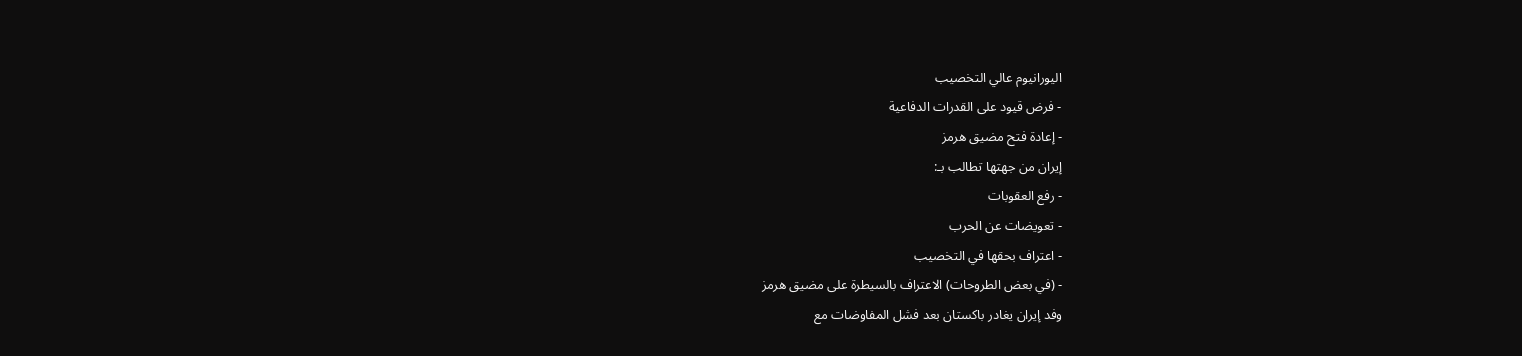اليورانيوم عالي التخصيب
- فرض قيود على القدرات الدفاعية
- إعادة فتح مضيق هرمز
إيران من جهتها تطالب بـ:
- رفع العقوبات
- تعويضات عن الحرب
- اعتراف بحقها في التخصيب
- (في بعض الطروحات) الاعتراف بالسيطرة على مضيق هرمز
وفد إيران يغادر باكستان بعد فشل المفاوضات مع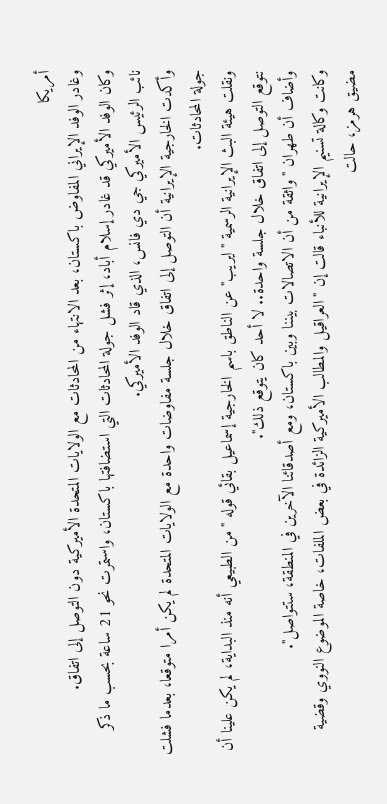أمريكا
وغادر الوفد الإيراني المفاوض باكستان، بعد الانتهاء من المحادثات مع الولايات المتحدة الأميركية دون التوصل إلى اتفاق.
وكان الوفد الأميركي قد غادر إسلام أباد، إثر فشل جولة المحادثات التي استضافتها باكستان، واستمرت نحو 21 ساعة بحسب ما ذكر نائب الرئيس الأميركي جي دي فانس، الذي قاد الوفد الأميركي.
وأكدت الخارجية الإيرانية أن التوصل إلى اتفاق خلال جلسة مفاوضات واحدة مع الولايات المتحدة لم يكن أمرا متوقعا، بعدما فشلت جولة المحادثات.
ونقلت هيئة البث الإيرانية الرسمية "ايريب" عن الناطق باسم الخارجية إسماعيل بقائي قوله "من الطبيعي أنه منذ البداية، لم يكن علينا أن نتوقع التوصل إلى اتفاق خلال جلسة واحدة.. لا أحد كان يتوقع ذلك".
وأضاف أن طهران "واثقة من أن الاتصالات بيننا وبين باكستان، ومع أصدقائنا الآخرين في المنطقة، ستتواصل".
وكانت وكالة تسنيم الإيرانية للأنباء قالت إن "العراقيل والمطالب الأميركية الزائدة في بعض الملفات، خاصة الموضوع النووي وقضية مضيق هرمز، حالت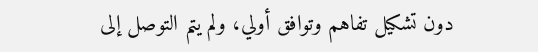دون تشكيل تفاهم وتوافق أولي، ولم يتم التوصل إلى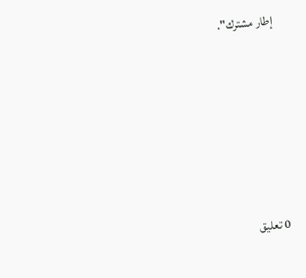إطار مشترك".







0 تعليق